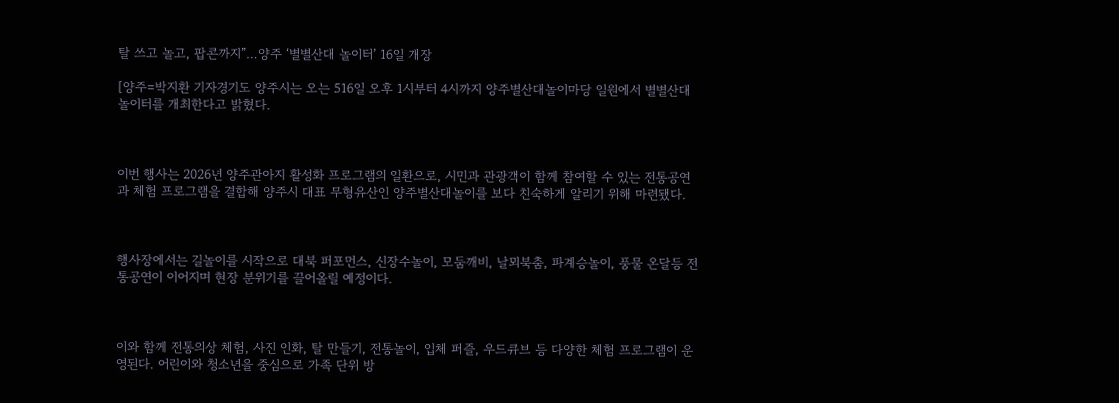탈 쓰고 놀고, 팝콘까지”…양주 ‘별별산대 놀이터’ 16일 개장

[양주=박지환 기자경기도 양주시는 오는 516일 오후 1시부터 4시까지 양주별산대놀이마당 일원에서 별별산대 놀이터를 개최한다고 밝혔다.



이번 행사는 2026년 양주관아지 활성화 프로그램의 일환으로, 시민과 관광객이 함께 참여할 수 있는 전통공연과 체험 프로그램을 결합해 양주시 대표 무형유산인 양주별산대놀이를 보다 친숙하게 알리기 위해 마련됐다.



행사장에서는 길놀이를 시작으로 대북 퍼포먼스, 신장수놀이, 모둠깨비, 날뫼북춤, 파계승놀이, 풍물 온달등 전통공연이 이어지며 현장 분위기를 끌어올릴 예정이다.



이와 함께 전통의상 체험, 사진 인화, 탈 만들기, 전통놀이, 입체 퍼즐, 우드큐브 등 다양한 체험 프로그램이 운영된다. 어린이와 청소년을 중심으로 가족 단위 방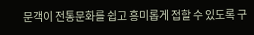문객이 전통문화를 쉽고 흥미롭게 접할 수 있도록 구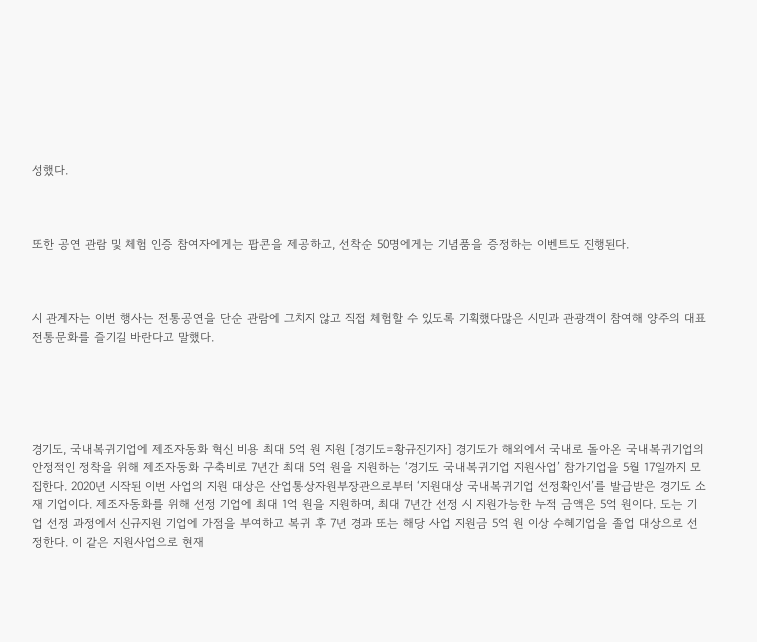성했다.



또한 공연 관람 및 체험 인증 참여자에게는 팝콘을 제공하고, 선착순 50명에게는 기념품을 증정하는 이벤트도 진행된다.



시 관계자는 이번 행사는 전통공연을 단순 관람에 그치지 않고 직접 체험할 수 있도록 기획했다많은 시민과 관광객이 참여해 양주의 대표 전통문화를 즐기길 바란다고 말했다.





경기도, 국내복귀기업에 제조자동화 혁신 비용 최대 5억 원 지원 [경기도=황규진기자] 경기도가 해외에서 국내로 돌아온 국내복귀기업의 안정적인 정착을 위해 제조자동화 구축비로 7년간 최대 5억 원을 지원하는 ‘경기도 국내복귀기업 지원사업’ 참가기업을 5월 17일까지 모집한다. 2020년 시작된 이번 사업의 지원 대상은 산업통상자원부장관으로부터 ‘지원대상 국내복귀기업 선정확인서’를 발급받은 경기도 소재 기업이다. 제조자동화를 위해 선정 기업에 최대 1억 원을 지원하며, 최대 7년간 선정 시 지원가능한 누적 금액은 5억 원이다. 도는 기업 선정 과정에서 신규지원 기업에 가점을 부여하고 복귀 후 7년 경과 또는 해당 사업 지원금 5억 원 이상 수혜기업을 졸업 대상으로 선정한다. 이 같은 지원사업으로 현재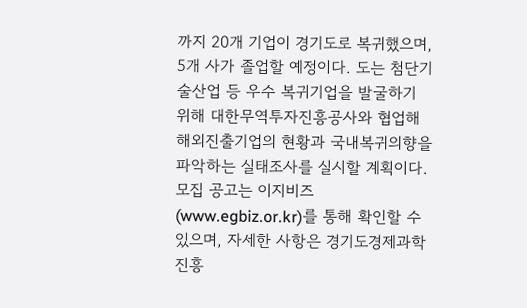까지 20개 기업이 경기도로 복귀했으며, 5개 사가 졸업할 예정이다. 도는 첨단기술산업 등 우수 복귀기업을 발굴하기 위해 대한무역투자진흥공사와 협업해 해외진출기업의 현황과 국내복귀의향을 파악하는 실태조사를 실시할 계획이다. 모집 공고는 이지비즈(www.egbiz.or.kr)를 통해 확인할 수 있으며, 자세한 사항은 경기도경제과학진흥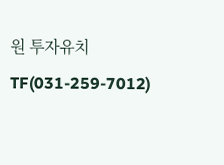원 투자유치TF(031-259-7012)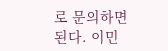로 문의하면 된다. 이민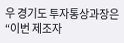우 경기도 투자통상과장은 “이번 제조자